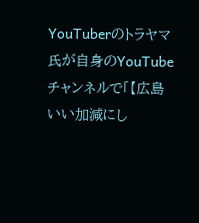YouTuberのトラヤマ氏が自身のYouTubeチャンネルで「【広島いい加減にし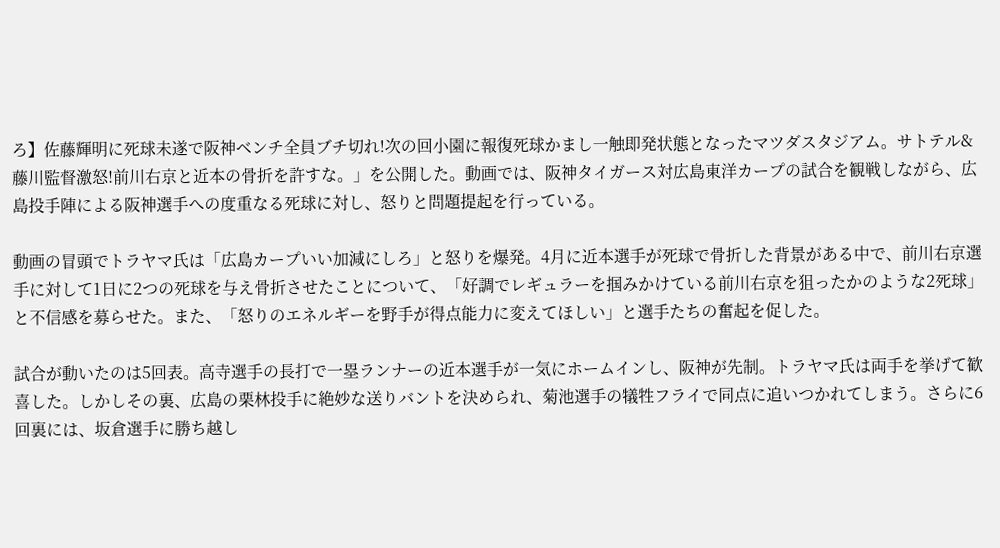ろ】佐藤輝明に死球未遂で阪神ベンチ全員ブチ切れ!次の回小園に報復死球かまし一触即発状態となったマツダスタジアム。サトテル&藤川監督激怒!前川右京と近本の骨折を許すな。」を公開した。動画では、阪神タイガース対広島東洋カープの試合を観戦しながら、広島投手陣による阪神選手への度重なる死球に対し、怒りと問題提起を行っている。

動画の冒頭でトラヤマ氏は「広島カープいい加減にしろ」と怒りを爆発。4月に近本選手が死球で骨折した背景がある中で、前川右京選手に対して1日に2つの死球を与え骨折させたことについて、「好調でレギュラーを掴みかけている前川右京を狙ったかのような2死球」と不信感を募らせた。また、「怒りのエネルギーを野手が得点能力に変えてほしい」と選手たちの奮起を促した。

試合が動いたのは5回表。高寺選手の長打で一塁ランナーの近本選手が一気にホームインし、阪神が先制。トラヤマ氏は両手を挙げて歓喜した。しかしその裏、広島の栗林投手に絶妙な送りバントを決められ、菊池選手の犠牲フライで同点に追いつかれてしまう。さらに6回裏には、坂倉選手に勝ち越し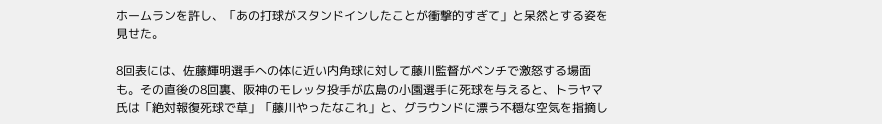ホームランを許し、「あの打球がスタンドインしたことが衝撃的すぎて」と呆然とする姿を見せた。

8回表には、佐藤輝明選手への体に近い内角球に対して藤川監督がベンチで激怒する場面も。その直後の8回裏、阪神のモレッタ投手が広島の小園選手に死球を与えると、トラヤマ氏は「絶対報復死球で草」「藤川やったなこれ」と、グラウンドに漂う不穏な空気を指摘し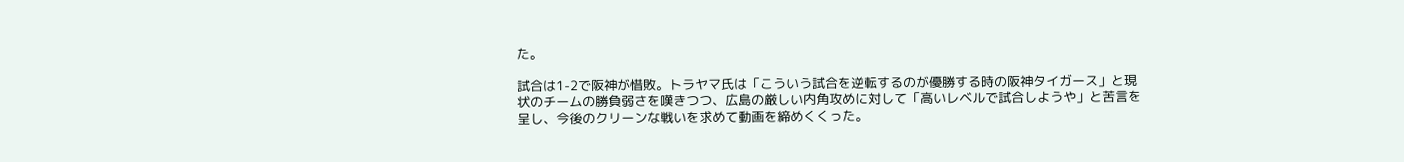た。

試合は1-2で阪神が惜敗。トラヤマ氏は「こういう試合を逆転するのが優勝する時の阪神タイガース」と現状のチームの勝負弱さを嘆きつつ、広島の厳しい内角攻めに対して「高いレベルで試合しようや」と苦言を呈し、今後のクリーンな戦いを求めて動画を締めくくった。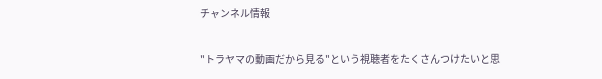チャンネル情報

"トラヤマの動画だから見る"という視聴者をたくさんつけたいと思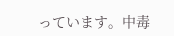っています。中毒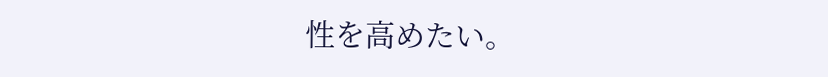性を高めたい。